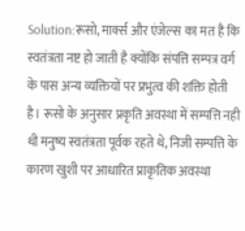Solution:रूसो, मार्क्स और एंजेल्स का मत है कि स्वतंत्रता नष्ट हो जाती है क्योंकि संपत्ति सम्पत्र वर्ग के पास अन्य व्यक्तियों पर प्रभुत्व की शक्ति होती है। रूसो के अनुसार प्रकृति अवस्था में सम्पत्ति नही थी मनुष्य स्वतंत्रता पूर्वक रहते थे, निजी सम्पत्ति के कारण खुशी पर आधारित प्राकृतिक अवस्था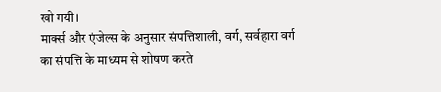खो गयी।
मार्क्स और एंजेल्स के अनुसार संपत्तिशाली, वर्ग, सर्वहारा वर्ग का संपत्ति के माध्यम से शोषण करते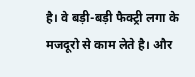है। वे बड़ी-बड़ी फैक्ट्री लगा के मजदूरो से काम लेते है। और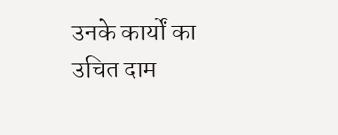उनके कार्यों का उचित दाम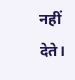नहीं देते।